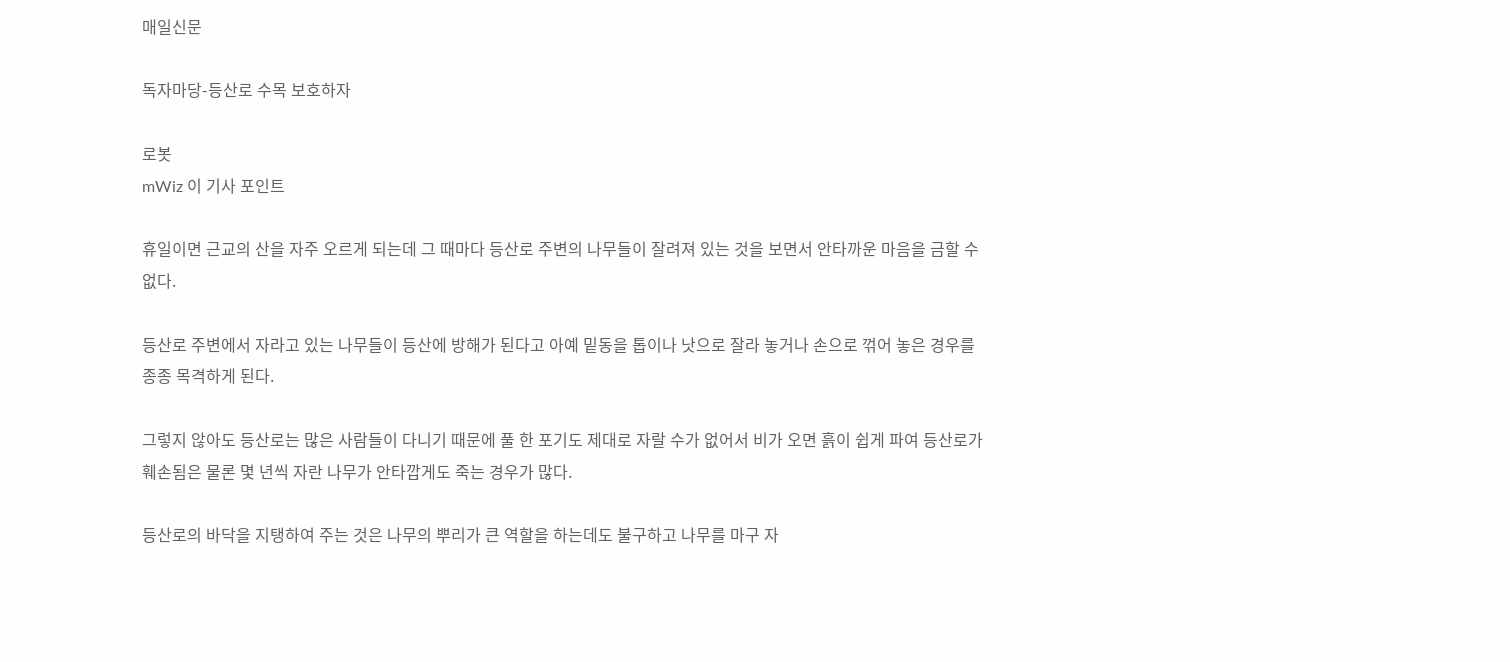매일신문

독자마당-등산로 수목 보호하자

로봇
mWiz 이 기사 포인트

휴일이면 근교의 산을 자주 오르게 되는데 그 때마다 등산로 주변의 나무들이 잘려져 있는 것을 보면서 안타까운 마음을 금할 수 없다.

등산로 주변에서 자라고 있는 나무들이 등산에 방해가 된다고 아예 밑동을 톱이나 낫으로 잘라 놓거나 손으로 꺾어 놓은 경우를 종종 목격하게 된다.

그렇지 않아도 등산로는 많은 사람들이 다니기 때문에 풀 한 포기도 제대로 자랄 수가 없어서 비가 오면 흙이 쉽게 파여 등산로가 훼손됨은 물론 몇 년씩 자란 나무가 안타깝게도 죽는 경우가 많다.

등산로의 바닥을 지탱하여 주는 것은 나무의 뿌리가 큰 역할을 하는데도 불구하고 나무를 마구 자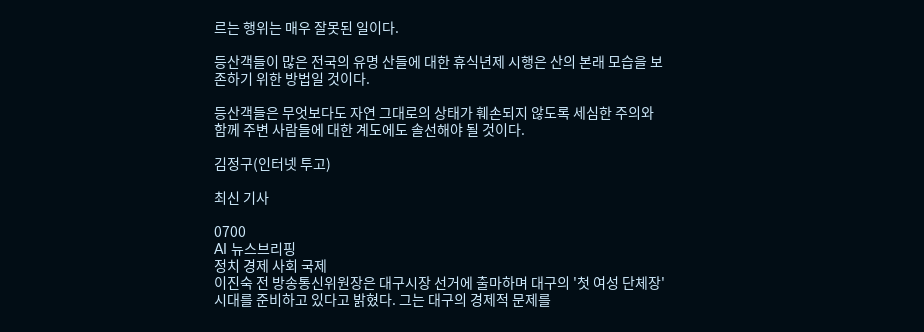르는 행위는 매우 잘못된 일이다.

등산객들이 많은 전국의 유명 산들에 대한 휴식년제 시행은 산의 본래 모습을 보존하기 위한 방법일 것이다.

등산객들은 무엇보다도 자연 그대로의 상태가 훼손되지 않도록 세심한 주의와 함께 주변 사람들에 대한 계도에도 솔선해야 될 것이다.

김정구(인터넷 투고)

최신 기사

0700
AI 뉴스브리핑
정치 경제 사회 국제
이진숙 전 방송통신위원장은 대구시장 선거에 출마하며 대구의 '첫 여성 단체장' 시대를 준비하고 있다고 밝혔다. 그는 대구의 경제적 문제를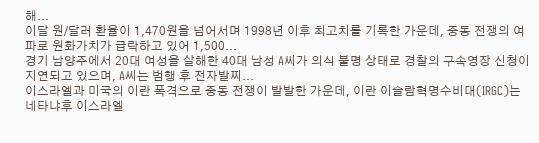해...
이달 원/달러 환율이 1,470원을 넘어서며 1998년 이후 최고치를 기록한 가운데, 중동 전쟁의 여파로 원화가치가 급락하고 있어 1,500...
경기 남양주에서 20대 여성을 살해한 40대 남성 A씨가 의식 불명 상태로 경찰의 구속영장 신청이 지연되고 있으며, A씨는 범행 후 전자발찌...
이스라엘과 미국의 이란 폭격으로 중동 전쟁이 발발한 가운데, 이란 이슬람혁명수비대(IRGC)는 네타냐후 이스라엘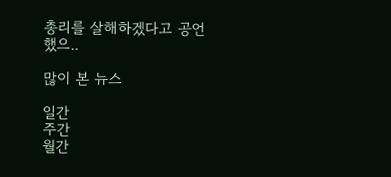총리를 살해하겠다고 공언했으..

많이 본 뉴스

일간
주간
월간